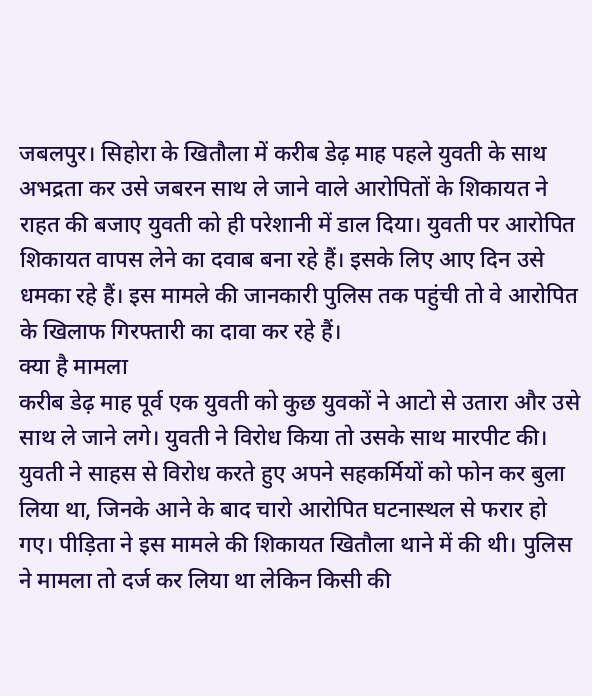जबलपुर। सिहोरा के खितौला में करीब डेढ़ माह पहले युवती के साथ अभद्रता कर उसे जबरन साथ ले जाने वाले आरोपितों के शिकायत ने राहत की बजाए युवती को ही परेशानी में डाल दिया। युवती पर आरोपित शिकायत वापस लेने का दवाब बना रहे हैं। इसके लिए आए दिन उसे धमका रहे हैं। इस मामले की जानकारी पुलिस तक पहुंची तो वे आरोपित के खिलाफ गिरफ्तारी का दावा कर रहे हैं।
क्या है मामला
करीब डेढ़ माह पूर्व एक युवती को कुछ युवकों ने आटो से उतारा और उसे साथ ले जाने लगे। युवती ने विरोध किया तो उसके साथ मारपीट की। युवती ने साहस से विरोध करते हुए अपने सहकर्मियों को फोन कर बुला लिया था, जिनके आने के बाद चारो आरोपित घटनास्थल से फरार हो गए। पीड़िता ने इस मामले की शिकायत खितौला थाने में की थी। पुलिस ने मामला तो दर्ज कर लिया था लेकिन किसी की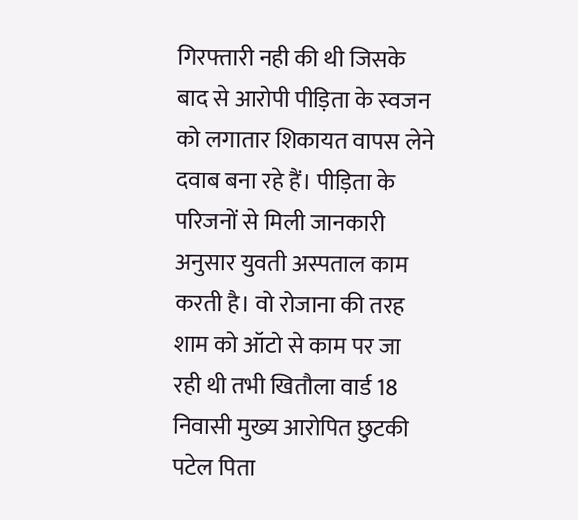गिरफ्तारी नही की थी जिसके बाद से आरोपी पीड़िता के स्वजन को लगातार शिकायत वापस लेने दवाब बना रहे हैं। पीड़िता के परिजनों से मिली जानकारी अनुसार युवती अस्पताल काम करती है। वो रोजाना की तरह शाम को ऑटो से काम पर जा रही थी तभी खितौला वार्ड 18 निवासी मुख्य आरोपित छुटकी पटेल पिता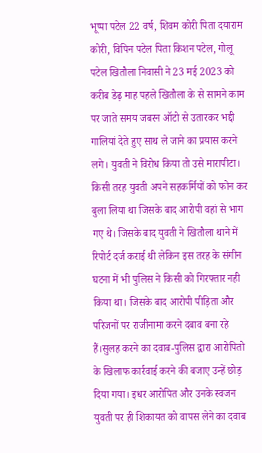भूप्पा पटेल 22 वर्ष, शिवम कोरी पिता दयाराम कोरी, विपिन पटेल पिता किशन पटेल, गोलू पटेल खितौला निवासी ने 23 मई 2023 को करीब डेढ़ माह पहले खितौला के से सामने काम पर जाते समय जबरन ऑटो से उतारकर भद्दी गालियां देते हुए साथ ले जाने का प्रयास करने लगे। युवती ने विरोध किया तो उसे मारापीटा। किसी तरह युवती अपने सहकर्मियों को फोन कर बुला लिया था जिसके बाद आरोपी वहां से भाग गए थे। जिसके बाद युवती ने खितौला थाने में रिपोर्ट दर्ज कराई थी लेकिन इस तरह के संगीन घटना में भी पुलिस ने किसी को गिरफ्तार नही किया था। जिसके बाद आरोपी पीड़िता और परिजनों पर राजीनामा करने दबाव बना रहे हैं।सुलह करने का दवाब-पुलिस द्वारा आरोपितो के खिलाफ कार्रवाई करने की बजाए उन्हें छोड़ दिया गया। इधर आरोपित और उनके स्वजन युवती पर ही शिकायत को वापस लेने का दवाब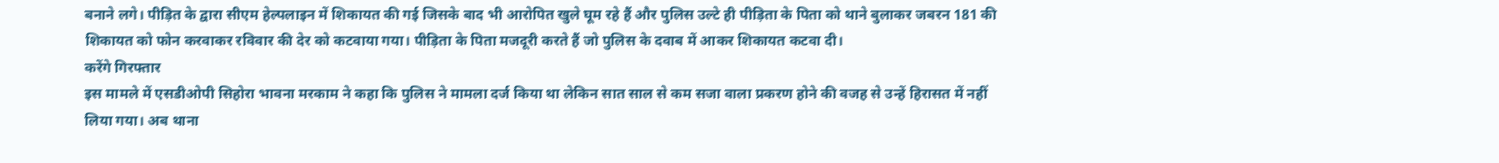बनाने लगे। पीड़ित के द्वारा सीएम हेल्पलाइन में शिकायत की गई जिसके बाद भी आरोपित खुले घूम रहे हैं और पुलिस उल्टे ही पीड़िता के पिता को थाने बुलाकर जबरन 181 की शिकायत को फोन करवाकर रविवार की देर को कटवाया गया। पीड़िता के पिता मजदूरी करते हैं जो पुलिस के दवाब में आकर शिकायत कटवा दी।
करेंगे गिरफ्तार
इस मामले में एसडीओपी सिहोरा भावना मरकाम ने कहा कि पुलिस ने मामला दर्ज किया था लेकिन सात साल से कम सजा वाला प्रकरण होने की वजह से उन्हें हिरासत में नहीं लिया गया। अब थाना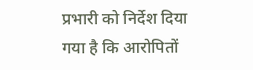प्रभारी को निर्देश दिया गया है कि आरोपितों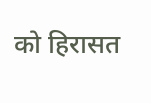को हिरासत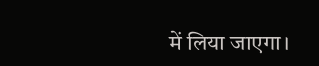में लिया जाएगा।